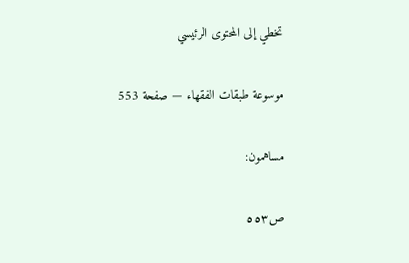تخطي إلى المحتوى الرئيسي

موسوعة طبقات الفقهاء — صفحة 553

مساهمون:

ص٥٥٣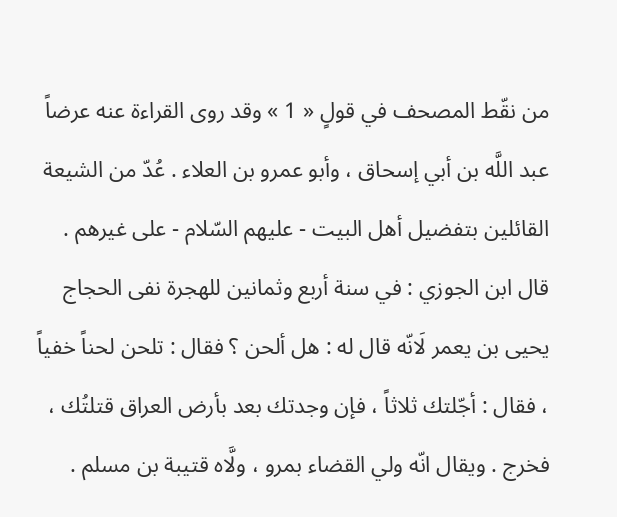من نقّط المصحف في قولٍ « 1 » وقد روى القراءة عنه عرضاً عبد اللَّه بن أبي إسحاق ، وأبو عمرو بن العلاء . عُدّ من الشيعة القائلين بتفضيل أهل البيت - عليهم السّلام - على غيرهم . قال ابن الجوزي : في سنة أربع وثمانين للهجرة نفى الحجاج يحيى بن يعمر لَانّه قال له : هل ألحن ؟ فقال : تلحن لحناً خفياً ، فقال : أجّلتك ثلاثاً ، فإن وجدتك بعد بأرض العراق قتلتُك ، فخرج . ويقال انّه ولي القضاء بمرو ، ولَّاه قتيبة بن مسلم .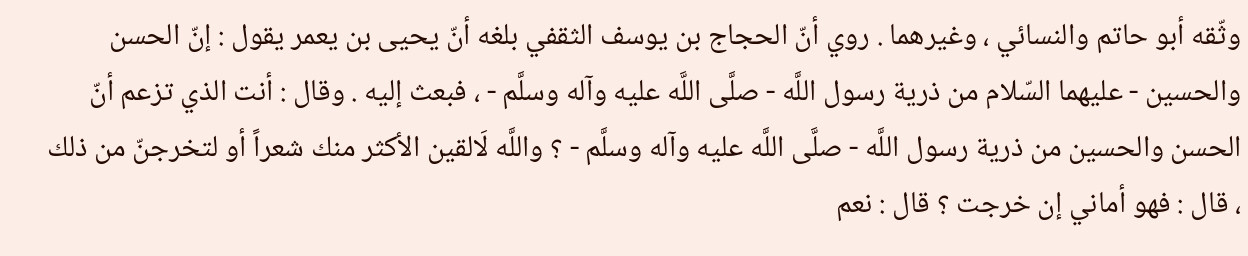وثّقه أبو حاتم والنسائي ، وغيرهما . روي أنّ الحجاج بن يوسف الثقفي بلغه أنّ يحيى بن يعمر يقول : إنّ الحسن والحسين - عليهما السّلام من ذرية رسول اللَّه - صلَّى اللَّه عليه وآله وسلَّم - ، فبعث إليه . وقال : أنت الذي تزعم أنّ الحسن والحسين من ذرية رسول اللَّه - صلَّى اللَّه عليه وآله وسلَّم - ؟ واللَّه لَالقين الأكثر منك شعراً أو لتخرجنّ من ذلك ، قال : فهو أماني إن خرجت ؟ قال : نعم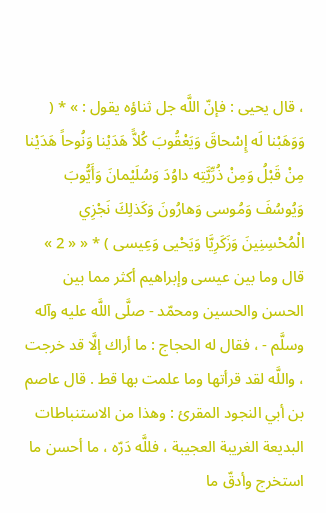، قال يحيى : فإنّ اللَّه جل ثناؤه يقول : » * ( وَوَهَبْنا لَه إِسْحاقَ وَيَعْقُوبَ كُلاًّ هَدَيْنا وَنُوحاً هَدَيْنا مِنْ قَبْلُ وَمِنْ ذُرِّيَّتِه داوُدَ وَسُلَيْمانَ وَأَيُّوبَ وَيُوسُفَ وَمُوسى وَهارُونَ وَكَذلِكَ نَجْزِي الْمُحْسِنِينَ وَزَكَرِيَّا وَيَحْيى وَعِيسى ) * « « 2 » قال وما بين عيسى وإبراهيم أكثر مما بين الحسن والحسين ومحمّد - صلَّى اللَّه عليه وآله وسلَّم - ، فقال له الحجاج : ما أراك إلَّا قد خرجت ، واللَّه لقد قرأتها وما علمت بها قط . قال عاصم بن أبي النجود المقرئ : وهذا من الاستنباطات البديعة الغريبة العجيبة ، فللَّه دَرّه ، ما أحسن ما استخرج وأدقّ ما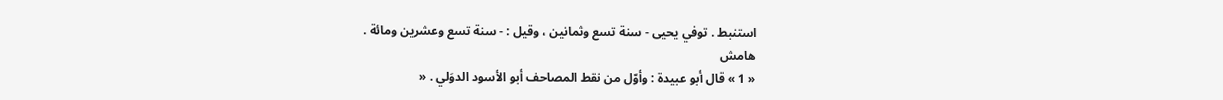استنبط . توفي يحيى - سنة تسع وثمانين ، وقيل : - سنة تسع وعشرين ومائة .
هامش
« 1 » قال أبو عبيدة : وأوّل من نقط المصاحف أبو الأسود الدوَلي . «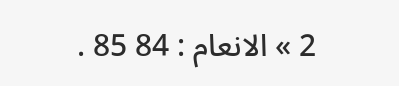2 » الانعام : 84 85 .